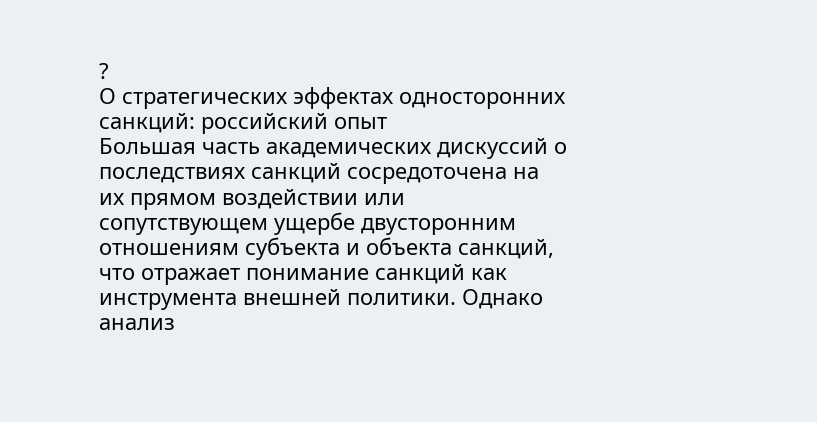?
О стратегических эффектах односторонних санкций: российский опыт
Большая часть академических дискуссий о последствиях санкций сосредоточена на их прямом воздействии или сопутствующем ущербе двусторонним отношениям субъекта и объекта санкций, что отражает понимание санкций как инструмента внешней политики. Однако анализ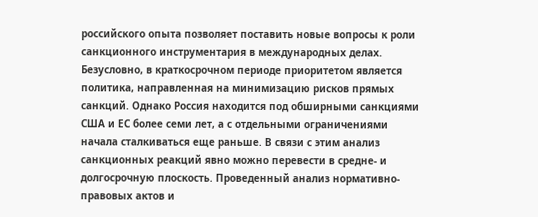российского опыта позволяет поставить новые вопросы к роли санкционного инструментария в международных делах. Безусловно, в краткосрочном периоде приоритетом является политика, направленная на минимизацию рисков прямых санкций. Однако Россия находится под обширными санкциями США и ЕС более семи лет, а с отдельными ограничениями начала сталкиваться еще раньше. В связи с этим анализ санкционных реакций явно можно перевести в средне- и долгосрочную плоскость. Проведенный анализ нормативно-правовых актов и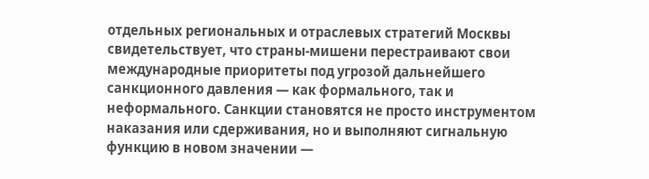отдельных региональных и отраслевых стратегий Москвы свидетельствует, что страны-мишени перестраивают свои международные приоритеты под угрозой дальнейшего санкционного давления — как формального, так и неформального. Санкции становятся не просто инструментом наказания или сдерживания, но и выполняют сигнальную функцию в новом значении —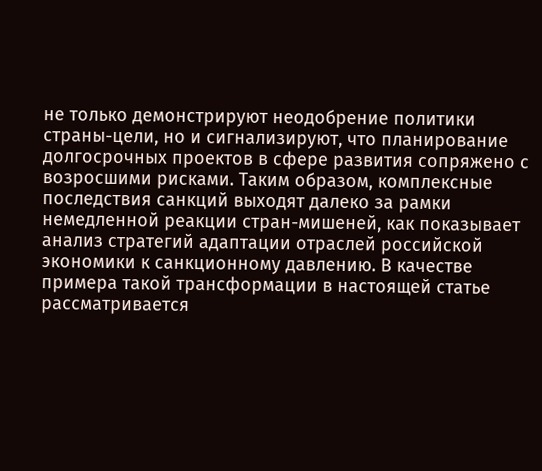не только демонстрируют неодобрение политики страны-цели, но и сигнализируют, что планирование долгосрочных проектов в сфере развития сопряжено с возросшими рисками. Таким образом, комплексные последствия санкций выходят далеко за рамки немедленной реакции стран-мишеней, как показывает анализ стратегий адаптации отраслей российской экономики к санкционному давлению. В качестве примера такой трансформации в настоящей статье рассматривается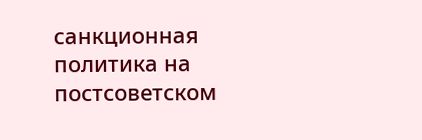санкционная политика на постсоветском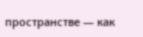пространстве — как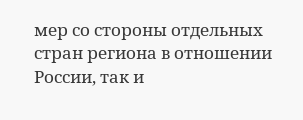мер со стороны отдельных стран региона в отношении России, так и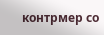контрмер со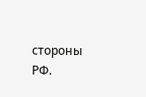стороны РФ.